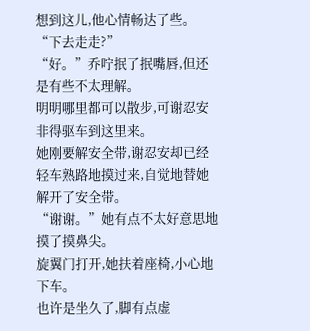想到这儿,他心情畅达了些。
“下去走走?”
“好。”乔咛抿了抿嘴唇,但还是有些不太理解。
明明哪里都可以散步,可谢忍安非得驱车到这里来。
她刚要解安全带,谢忍安却已经轻车熟路地摸过来,自觉地替她解开了安全带。
“谢谢。”她有点不太好意思地摸了摸鼻尖。
旋翼门打开,她扶着座椅,小心地下车。
也许是坐久了,脚有点虚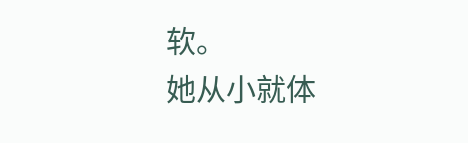软。
她从小就体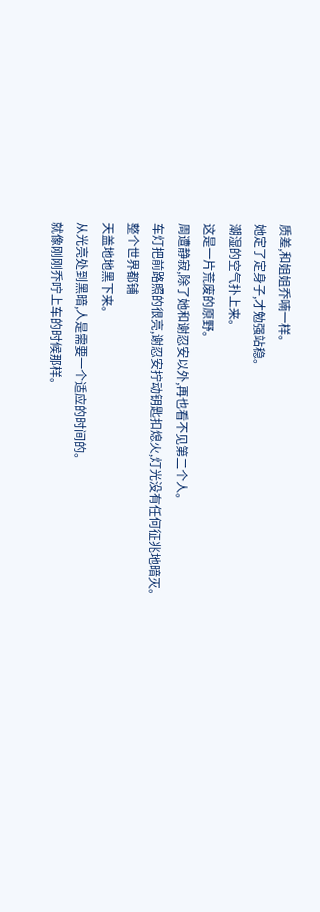质差,和姐姐乔喃一样。
她定了定身子,才勉强站稳。
潮湿的空气扑上来。
这是一片荒废的原野。
周遭静寂,除了她和谢忍安以外,再也看不见第二个人。
车灯把前路照的很亮,谢忍安拧动钥匙扣熄火,灯光没有任何征兆地暗灭。
整个世界都铺
天盖地地黑下来。
从光亮处到黑暗,人是需要一个适应的时间的。
就像刚刚乔咛上车的时候那样。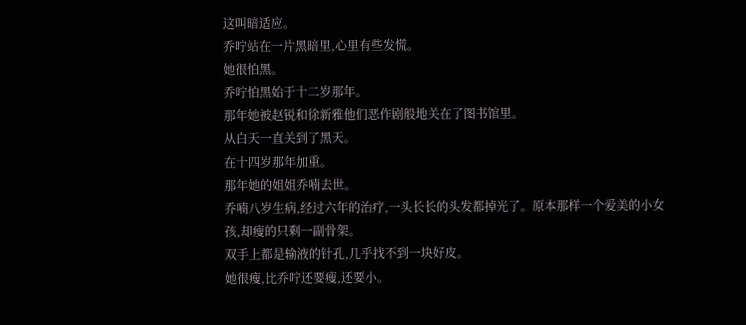这叫暗适应。
乔咛站在一片黑暗里,心里有些发慌。
她很怕黑。
乔咛怕黑始于十二岁那年。
那年她被赵锐和徐新雅他们恶作剧般地关在了图书馆里。
从白天一直关到了黑天。
在十四岁那年加重。
那年她的姐姐乔喃去世。
乔喃八岁生病,经过六年的治疗,一头长长的头发都掉光了。原本那样一个爱美的小女孩,却瘦的只剩一副骨架。
双手上都是输液的针孔,几乎找不到一块好皮。
她很瘦,比乔咛还要瘦,还要小。